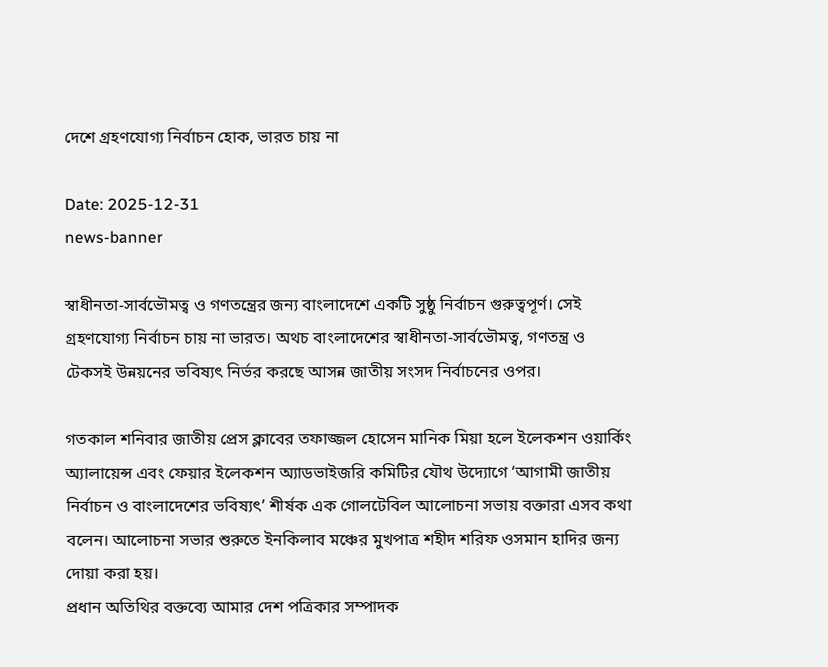দেশে গ্রহণযোগ্য নির্বাচন হোক, ভারত চায় না

Date: 2025-12-31
news-banner

স্বাধীনতা-সার্বভৌমত্ব ও গণতন্ত্রের জন্য বাংলাদেশে একটি সুষ্ঠু নির্বাচন গুরুত্বপূর্ণ। সেই গ্রহণযোগ্য নির্বাচন চায় না ভারত। অথচ বাংলাদেশের স্বাধীনতা-সার্বভৌমত্ব, গণতন্ত্র ও টেকসই উন্নয়নের ভবিষ্যৎ নির্ভর করছে আসন্ন জাতীয় সংসদ নির্বাচনের ওপর।

গতকাল শনিবার জাতীয় প্রেস ক্লাবের তফাজ্জল হোসেন মানিক মিয়া হলে ইলেকশন ওয়ার্কিং অ্যালায়েন্স এবং ফেয়ার ইলেকশন অ্যাডভাইজরি কমিটির যৌথ উদ্যোগে ‘আগামী জাতীয় নির্বাচন ও বাংলাদেশের ভবিষ্যৎ’ শীর্ষক এক গোলটেবিল আলোচনা সভায় বক্তারা এসব কথা বলেন। আলোচনা সভার শুরুতে ইনকিলাব মঞ্চের মুখপাত্র শহীদ শরিফ ওসমান হাদির জন্য দোয়া করা হয়।
প্রধান অতিথির বক্তব্যে আমার দেশ পত্রিকার সম্পাদক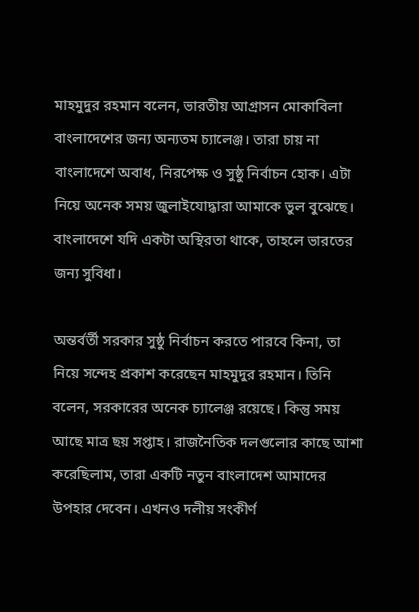মাহমুদুর রহমান বলেন, ভারতীয় আগ্রাসন মোকাবিলা বাংলাদেশের জন্য অন্যতম চ্যালেঞ্জ। তারা চায় না বাংলাদেশে অবাধ, নিরপেক্ষ ও সুষ্ঠু নির্বাচন হোক। এটা নিয়ে অনেক সময় জুলাইযোদ্ধারা আমাকে ভুল বুঝেছে। বাংলাদেশে যদি একটা অস্থিরতা থাকে, তাহলে ভারতের জন্য সুবিধা।

অন্তর্বর্তী সরকার সুষ্ঠু নির্বাচন করতে পারবে কিনা, তা নিয়ে সন্দেহ প্রকাশ করেছেন মাহমুদুর রহমান। তিনি বলেন, সরকারের অনেক চ্যালেঞ্জ রয়েছে। কিন্তু সময় আছে মাত্র ছয় সপ্তাহ। রাজনৈতিক দলগুলোর কাছে আশা করেছিলাম, তারা একটি নতুন বাংলাদেশ আমাদের উপহার দেবেন। এখনও দলীয় সংকীর্ণ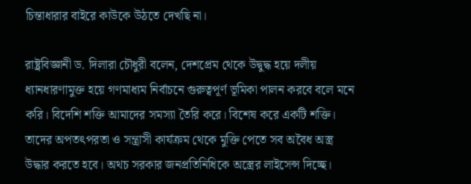চিন্তাধারার বাইরে কাউকে উঠতে দেখছি না।

রাষ্ট্রবিজ্ঞানী ড. দিলারা চৌধুরী বলেন, দেশপ্রেম থেকে উদ্বুদ্ধ হয়ে দলীয় ধ্যানধারণামুক্ত হয়ে গণমাধ্যম নির্বাচনে গুরুত্বপূর্ণ ভূমিকা পালন করবে বলে মনে করি। বিদেশি শক্তি আমাদের সমস্যা তৈরি করে। বিশেষ করে একটি শক্তি। তাদের অপতৎপরতা ও সন্ত্রাসী কার্যক্রম থেকে মুক্তি পেতে সব অবৈধ অস্ত্র উদ্ধার করতে হবে। অথচ সরকার জনপ্রতিনিধিকে অস্ত্রের লাইসেন্স দিচ্ছে।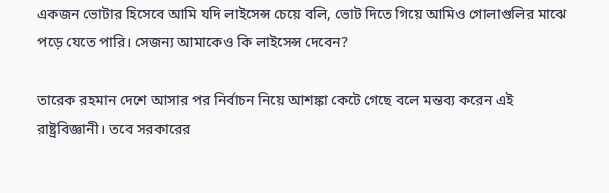একজন ভোটার হিসেবে আমি যদি লাইসেন্স চেয়ে বলি, ভোট দিতে গিয়ে আমিও গোলাগুলির মাঝে পড়ে যেতে পারি। সেজন্য আমাকেও কি লাইসেন্স দেবেন?

তারেক রহমান দেশে আসার পর নির্বাচন নিয়ে আশঙ্কা কেটে গেছে বলে মন্তব্য করেন এই রাষ্ট্রবিজ্ঞানী। তবে সরকারের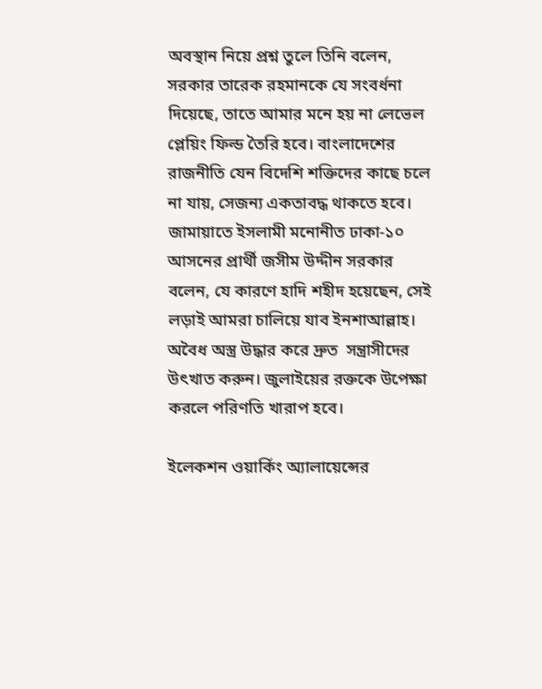অবস্থান নিয়ে প্রশ্ন তুলে তিনি বলেন, সরকার তারেক রহমানকে যে সংবর্ধনা দিয়েছে, তাতে আমার মনে হয় না লেভেল প্লেয়িং ফিল্ড তৈরি হবে। বাংলাদেশের রাজনীতি যেন বিদেশি শক্তিদের কাছে চলে না যায়, সেজন্য একতাবদ্ধ থাকতে হবে।
জামায়াতে ইসলামী মনোনীত ঢাকা-১০ আসনের প্রার্থী জসীম উদ্দীন সরকার বলেন, যে কারণে হাদি শহীদ হয়েছেন, সেই লড়াই আমরা চালিয়ে যাব ইনশাআল্লাহ। অবৈধ অস্ত্র উদ্ধার করে দ্রুত  সন্ত্রাসীদের উৎখাত করুন। জুলাইয়ের রক্তকে উপেক্ষা করলে পরিণতি খারাপ হবে।

ইলেকশন ওয়ার্কিং অ্যালায়েন্সের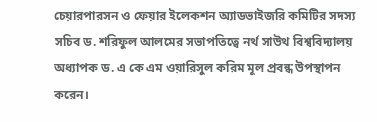চেয়ারপারসন ও ফেয়ার ইলেকশন অ্যাডভাইজরি কমিটির সদস্য সচিব ড. শরিফুল আলমের সভাপতিত্বে নর্থ সাউথ বিশ্ববিদ্যালয় অধ্যাপক ড. এ কে এম ওয়ারিসুল করিম মূল প্রবন্ধ উপস্থাপন করেন।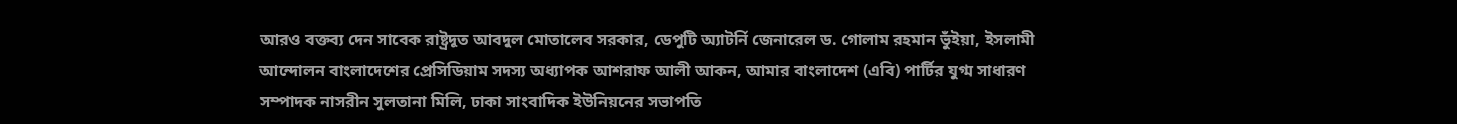আরও বক্তব্য দেন সাবেক রাষ্ট্রদূত আবদুল মোতালেব সরকার, ডেপুটি অ্যাটর্নি জেনারেল ড. গোলাম রহমান ভুঁইয়া, ইসলামী আন্দোলন বাংলাদেশের প্রেসিডিয়াম সদস্য অধ্যাপক আশরাফ আলী আকন, আমার বাংলাদেশ (এবি) পার্টির যুগ্ম সাধারণ সম্পাদক নাসরীন সুলতানা মিলি, ঢাকা সাংবাদিক ইউনিয়নের সভাপতি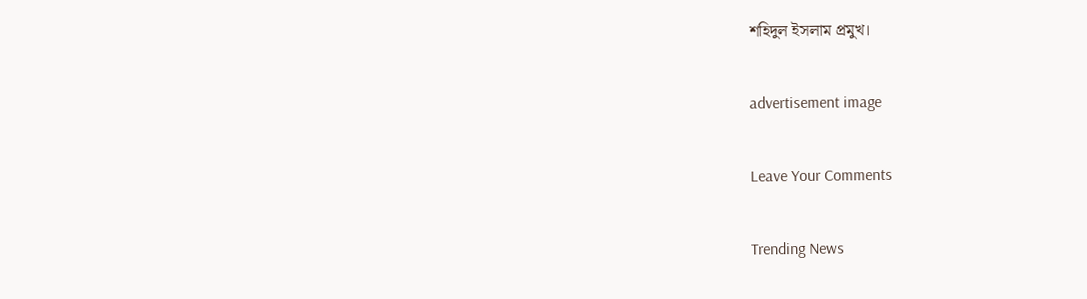শহিদুল ইসলাম প্রমুখ।

advertisement image

Leave Your Comments

Trending News